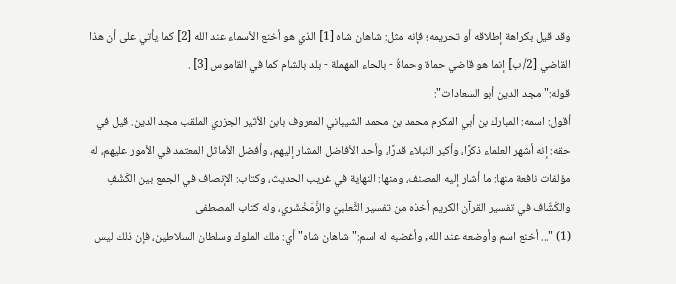وقد قيل بكراهة إطلاقه أو تحريمه؛ فإنه مثل: شاهان شاه [1] الذي هو أخنع الأسماء عند الله [2] كما يأتي على أن هذا القاضي [2/ ب] إنما هو قاضي حماة وحماةُ - بالحاء المهملة - بلد بالشام كما في القاموس [3] .
قوله:"مجد الدين أبو السعادات":
أقول: اسمه: المبارك بن أبي المكرم محمد بن محمد الشيباني المعروف بابن الأثير الجزري الملقب مجد الدين. قيل في حقه: إنه أشهر العلماء ذكرًا، وأكبر النبلاء قدرًا، وأحد الأفاضل المشار إليهم، وأفضل الأماثل المعتمد في الأمور عليهم، له مؤلفات نافعة منها: ما أشار إليه المصنف، ومنها: النهاية في غريب الحديث، وكتاب: الإنصاف في الجمع بين الكَشْفِ والكَشّاف في تفسير القرآن الكريم أخذه من تفسير الثَّعلبيّ والزَّمَخْشَري، وله كتاب المصطفى
(1) "... أخنع اسم وأوضعه عند الله, وأغضبه له اسم:"شاهان شاه"أي: ملك الملوك وسلطان السلاطين، فإن ذلك ليس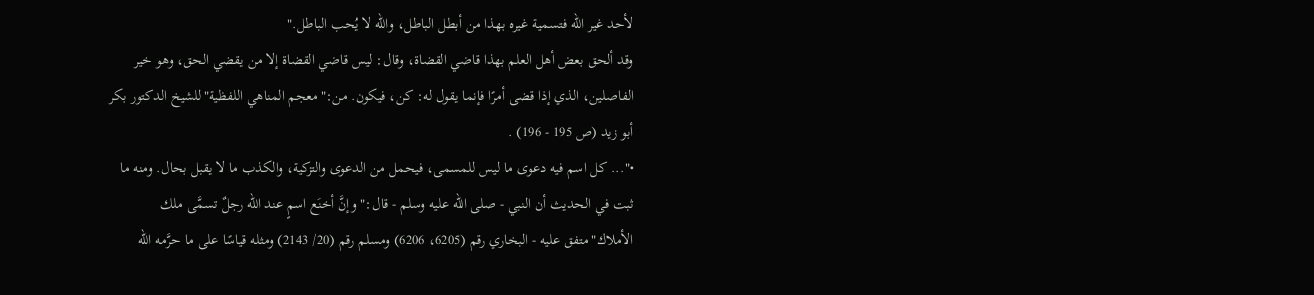لأحد غير الله فتسمية غيره بهذا من أبطل الباطل، والله لا يُحب الباطل."
وقد ألحق بعض أهل العلم بهذا قاضي القضاة، وقال: ليس قاضي القضاة إلا من يقضي الحق، وهو خير الفاصلين، الذي إذا قضى أمرًا فإنما يقول له: كن، فيكون. من:"معجم المناهي اللفظية"للشيخ الدكتور بكر أبو زيد (ص 195 - 196) .
•"... كل اسم فيه دعوى ما ليس للمسمى، فيحمل من الدعوى والتزكية، والكذب ما لا يقبل بحال. ومنه ما ثبت في الحديث أن النبي - صلى الله عليه وسلم - قال:"وإنَّ أخنَع اسمٍ عند الله رجلٌ تسمَّى ملك الأملاك"متفق عليه - البخاري رقم (6205، 6206) ومسلم رقم (20/ 2143) ومثله قياسًا على ما حرَّمه الله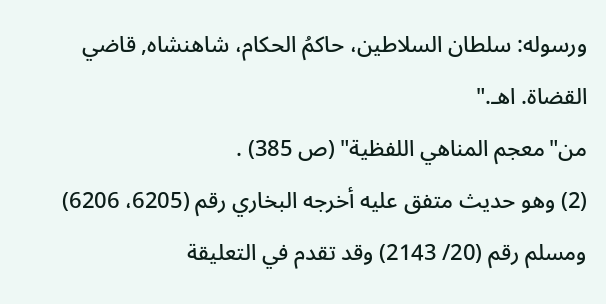ورسوله: سلطان السلاطين، حاكمُ الحكام، شاهنشاه, قاضي القضاة. اهـ."
من"معجم المناهي اللفظية" (ص 385) .
(2) وهو حديث متفق عليه أخرجه البخاري رقم (6205، 6206) ومسلم رقم (20/ 2143) وقد تقدم في التعليقة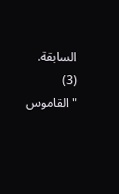السابقة.
(3) "القاموس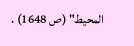المحيط" (ص 1648) .